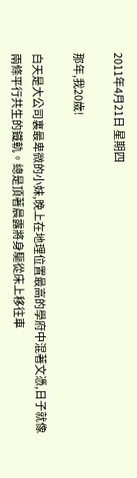2011年4月21日 星期四

那年,我20歲!

白天是大公司裏最卑微的小妹,晚上在地理位置最高的學府中混著文憑,日子就像兩條平行共生的鐵軌。總是頂著晨露將身驅從床上移往車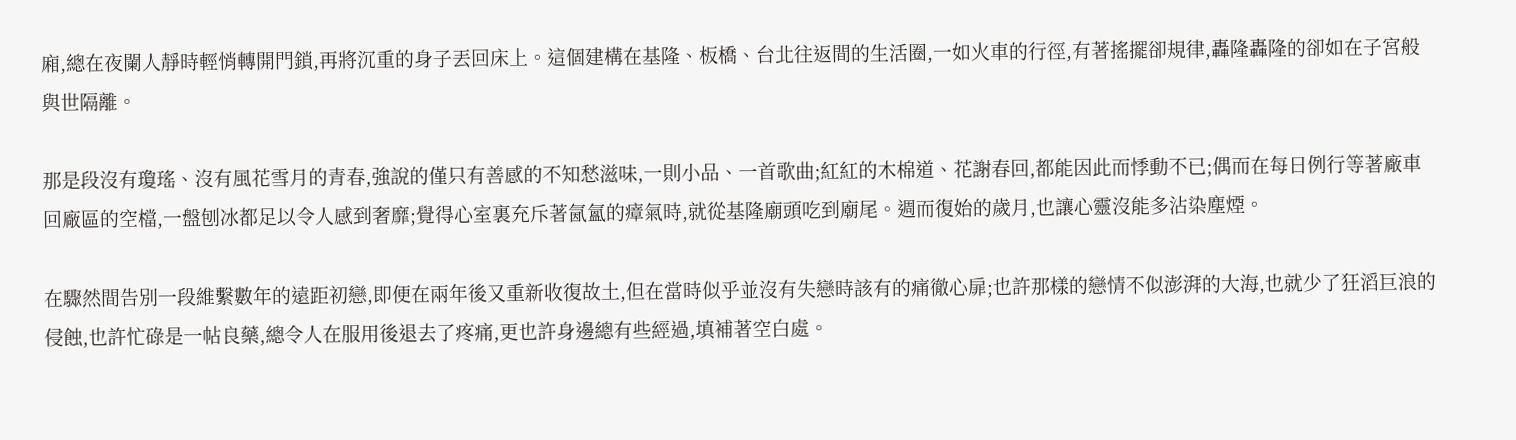廂,總在夜闌人靜時輕悄轉開門鎖,再將沉重的身子丟回床上。這個建構在基隆、板橋、台北往返間的生活圈,一如火車的行徑,有著搖擺卻規律,轟隆轟隆的卻如在子宮般與世隔離。

那是段沒有瓊瑤、沒有風花雪月的青春,強說的僅只有善感的不知愁滋味,一則小品、一首歌曲;紅紅的木棉道、花謝春回,都能因此而悸動不已;偶而在每日例行等著廠車回廠區的空檔,一盤刨冰都足以令人感到奢靡;覺得心室裏充斥著氤氳的瘴氣時,就從基隆廟頭吃到廟尾。週而復始的歲月,也讓心靈沒能多沾染塵煙。

在驟然間告別一段維繫數年的遠距初戀,即便在兩年後又重新收復故土,但在當時似乎並沒有失戀時該有的痛徹心扉;也許那樣的戀情不似澎湃的大海,也就少了狂滔巨浪的侵蝕,也許忙碌是一帖良藥,總令人在服用後退去了疼痛,更也許身邊總有些經過,填補著空白處。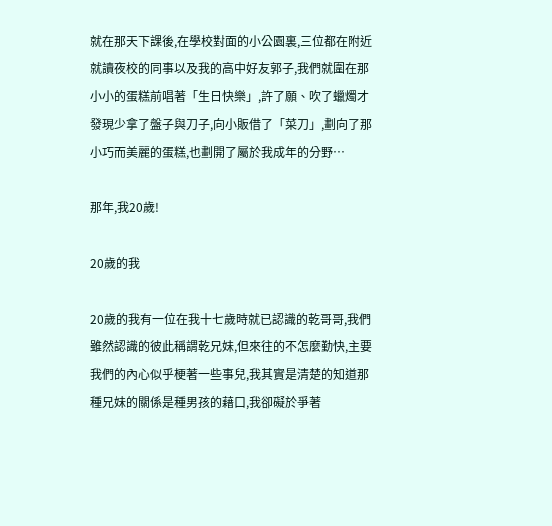就在那天下課後,在學校對面的小公園裏,三位都在附近就讀夜校的同事以及我的高中好友郭子,我們就圍在那小小的蛋糕前唱著「生日快樂」,許了願、吹了蠟燭才發現少拿了盤子與刀子,向小販借了「菜刀」,劃向了那小巧而美麗的蛋糕,也劃開了屬於我成年的分野…

那年,我20歲!

20歲的我

20歲的我有一位在我十七歲時就已認識的乾哥哥,我們雖然認識的彼此稱謂乾兄妹,但來往的不怎麼勤快,主要我們的內心似乎梗著一些事兒,我其實是清楚的知道那種兄妹的關係是種男孩的藉口,我卻礙於爭著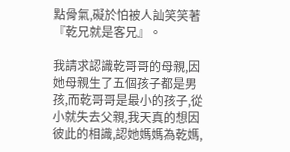點骨氣,礙於怕被人訕笑笑著『乾兄就是客兄』。

我請求認識乾哥哥的母親,因她母親生了五個孩子都是男孩,而乾哥哥是最小的孩子,從小就失去父親,我天真的想因彼此的相識,認她媽媽為乾媽,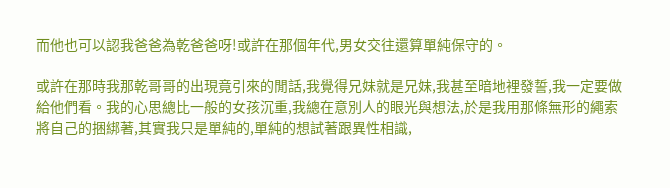而他也可以認我爸爸為乾爸爸呀!或許在那個年代,男女交往還算單純保守的。

或許在那時我那乾哥哥的出現竟引來的閒話,我覺得兄妹就是兄妹,我甚至暗地裡發誓,我一定要做給他們看。我的心思總比一般的女孩沉重,我總在意別人的眼光與想法,於是我用那條無形的繩索將自己的捆綁著,其實我只是單純的,單純的想試著跟異性相識,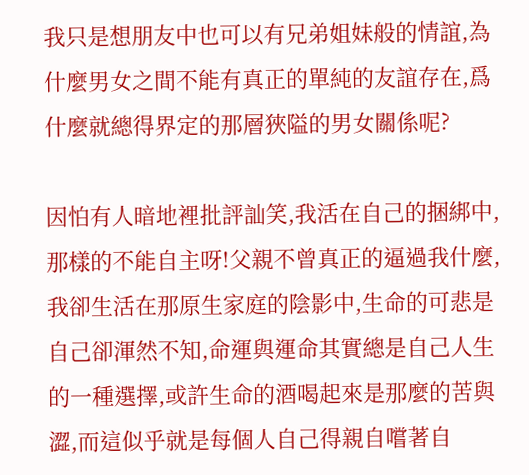我只是想朋友中也可以有兄弟姐妹般的情誼,為什麼男女之間不能有真正的單純的友誼存在,爲什麼就總得界定的那層狹隘的男女關係呢?

因怕有人暗地裡批評訕笑,我活在自己的捆綁中,那樣的不能自主呀!父親不曾真正的逼過我什麼,我卻生活在那原生家庭的陰影中,生命的可悲是自己卻渾然不知,命運與運命其實總是自己人生的一種選擇,或許生命的酒喝起來是那麼的苦與澀,而這似乎就是每個人自己得親自嚐著自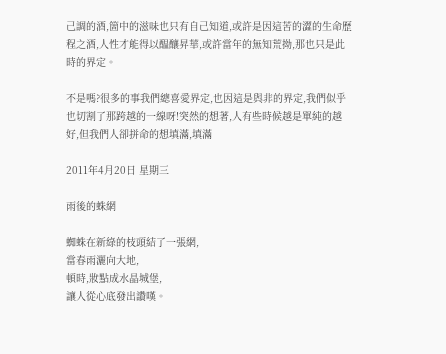己調的酒,箇中的滋味也只有自己知道,或許是因這苦的澀的生命歷程之酒,人性才能得以醖釀昇華,或許當年的無知荒拗,那也只是此時的界定。

不是嗎?很多的事我們總喜愛界定,也因這是與非的界定,我們似乎也切割了那跨越的一線呀!突然的想著,人有些時候越是單純的越好,但我們人卻拼命的想填滿,填滿

2011年4月20日 星期三

雨後的蛛網

蜘蛛在新綠的枝頭結了一張網,
當春雨灑向大地,
頓時,妝點成水晶城堡,
讓人從心底發出讚嘆。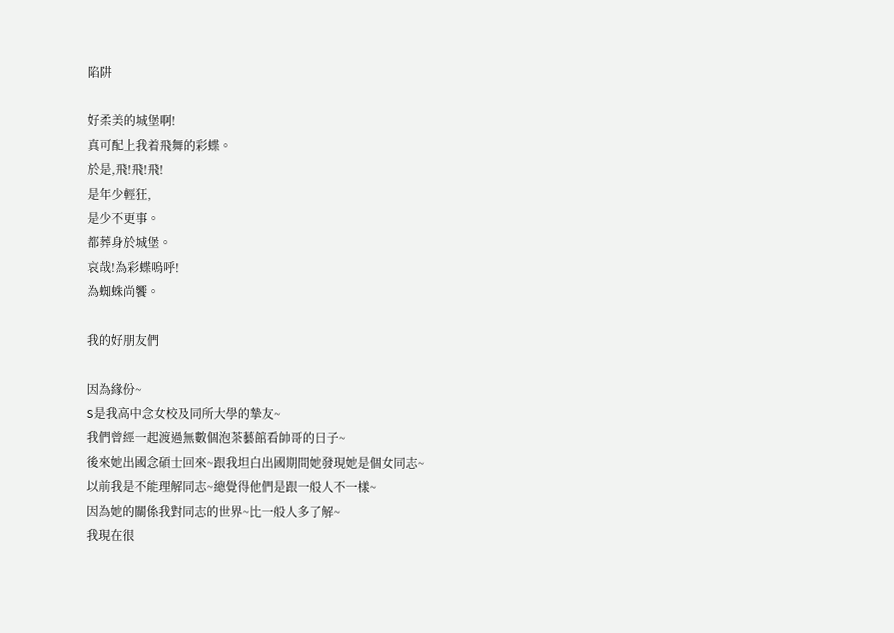陷阱

好柔美的城堡啊!
真可配上我着飛舞的彩蝶。
於是,飛!飛!飛!
是年少輕狂,
是少不更事。
都葬身於城堡。
哀哉!為彩蝶嗚呼!
為蜘蛛尚饗。

我的好朋友們

因為緣份~
S是我高中念女校及同所大學的摯友~
我們曾經一起渡過無數個泡茶藝館看帥哥的日子~
後來她出國念碩士回來~跟我坦白出國期間她發現她是個女同志~
以前我是不能理解同志~總覺得他們是跟一般人不一樣~
因為她的關係我對同志的世界~比一般人多了解~
我現在很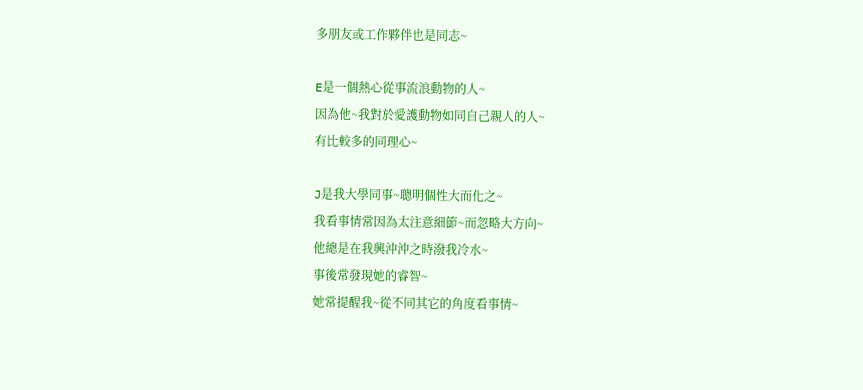多朋友或工作夥伴也是同志~

E是一個熱心從事流浪動物的人~
因為他~我對於愛護動物如同自己親人的人~
有比較多的同理心~

J是我大學同事~聰明個性大而化之~
我看事情常因為太注意細節~而忽略大方向~
他總是在我興沖沖之時潑我冷水~
事後常發現她的睿智~
她常提醒我~從不同其它的角度看事情~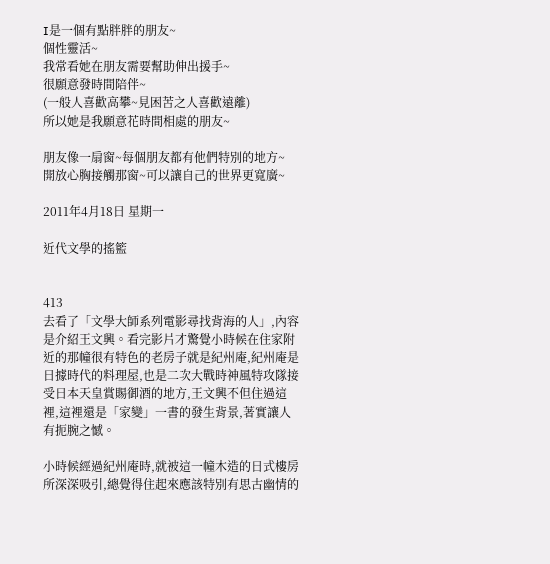I是一個有點胖胖的朋友~
個性靈活~
我常看她在朋友需要幫助伸出援手~
很願意發時間陪伴~
(一般人喜歡高攀~見困苦之人喜歡遠離)
所以她是我願意花時間相處的朋友~

朋友像一扇窗~每個朋友都有他們特別的地方~
開放心胸接觸那窗~可以讓自己的世界更寬廣~

2011年4月18日 星期一

近代文學的搖籃


413
去看了「文學大師系列電影尋找背海的人」,內容是介紹王文興。看完影片才驚覺小時候在住家附近的那幢很有特色的老房子就是紀州庵,紀州庵是日據時代的料理屋,也是二次大戰時神風特攻隊接受日本天皇賞賜御酒的地方,王文興不但住過這裡,這裡還是「家變」一書的發生背景,著實讓人有扼腕之憾。

小時候經過紀州庵時,就被這一幢木造的日式樓房所深深吸引,總覺得住起來應該特別有思古幽情的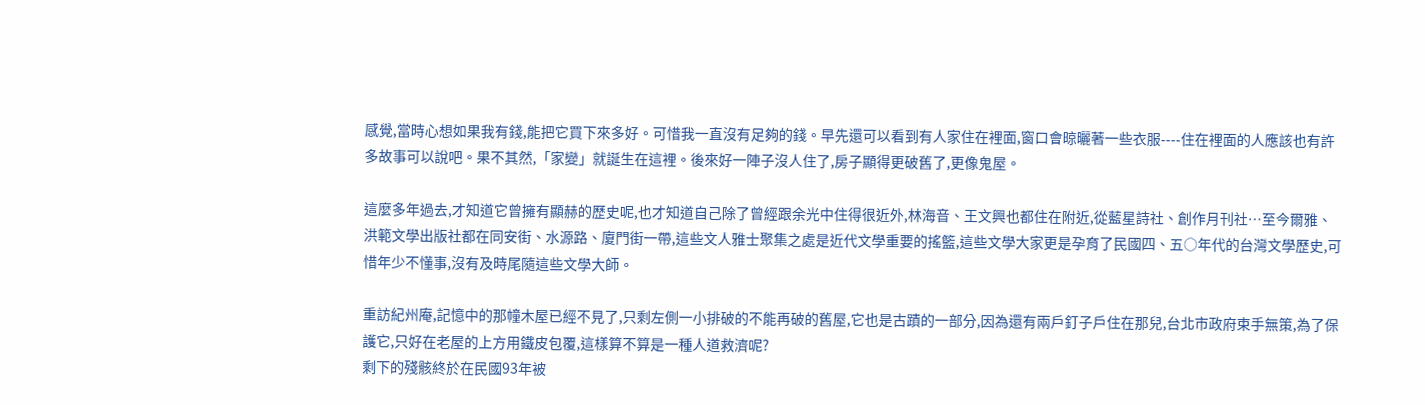感覺,當時心想如果我有錢,能把它買下來多好。可惜我一直沒有足夠的錢。早先還可以看到有人家住在裡面,窗口會晾曬著一些衣服----住在裡面的人應該也有許多故事可以說吧。果不其然,「家變」就誕生在這裡。後來好一陣子沒人住了,房子顯得更破舊了,更像鬼屋。

這麼多年過去,才知道它曾擁有顯赫的歷史呢,也才知道自己除了曾經跟余光中住得很近外,林海音、王文興也都住在附近,從藍星詩社、創作月刊社…至今爾雅、洪範文學出版社都在同安街、水源路、廈門街一帶,這些文人雅士聚集之處是近代文學重要的搖籃,這些文學大家更是孕育了民國四、五○年代的台灣文學歷史,可惜年少不懂事,沒有及時尾隨這些文學大師。

重訪紀州庵,記憶中的那幢木屋已經不見了,只剩左側一小排破的不能再破的舊屋,它也是古蹟的一部分,因為還有兩戶釘子戶住在那兒,台北市政府束手無策,為了保護它,只好在老屋的上方用鐵皮包覆,這樣算不算是一種人道救濟呢?
剩下的殘骸終於在民國93年被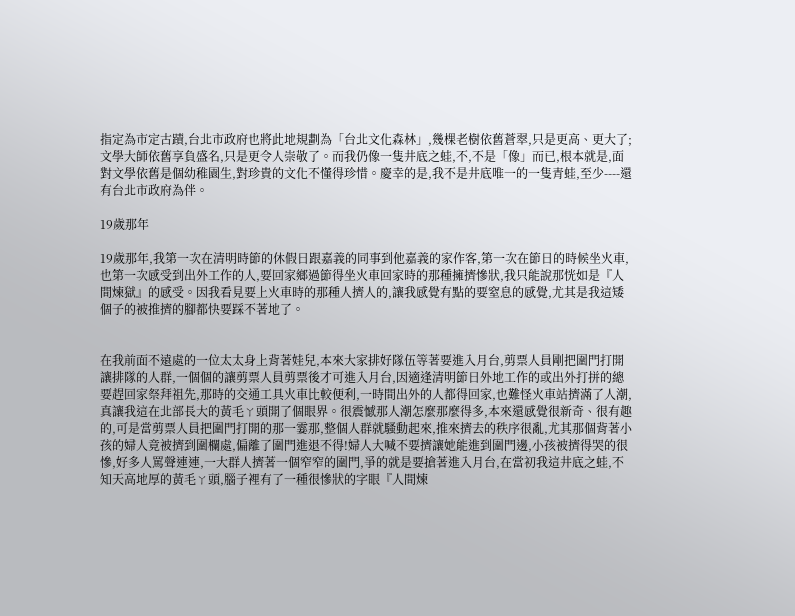指定為市定古蹟,台北市政府也將此地規劃為「台北文化森林」,幾棵老樹依舊蒼翠,只是更高、更大了;文學大師依舊享負盛名,只是更令人崇敬了。而我仍像一隻井底之蛙,不,不是「像」而已,根本就是,面對文學依舊是個幼稚園生,對珍貴的文化不懂得珍惜。慶幸的是,我不是井底唯一的一隻青蛙,至少----還有台北市政府為伴。

19歲那年

19歲那年,我第一次在清明時節的休假日跟嘉義的同事到他嘉義的家作客,第一次在節日的時候坐火車,也第一次感受到出外工作的人,要回家鄉過節得坐火車回家時的那種擁擠慘狀,我只能說那恍如是『人間煉獄』的感受。因我看見要上火車時的那種人擠人的,讓我感覺有點的要窒息的感覺,尤其是我這矮個子的被推擠的腳都快要踩不著地了。


在我前面不遠處的一位太太身上背著娃兒,本來大家排好隊伍等著要進入月台,剪票人員剛把圍門打開讓排隊的人群,一個個的讓剪票人員剪票後才可進入月台,因適逢清明節日外地工作的或出外打拼的總要趕回家祭拜祖先,那時的交通工具火車比較便利,一時間出外的人都得回家,也難怪火車站擠滿了人潮,真讓我這在北部長大的黃毛ㄚ頭開了個眼界。很震憾那人潮怎麼那麼得多,本來還感覺很新奇、很有趣的,可是當剪票人員把圍門打開的那一霎那,整個人群就騷動起來,推來擠去的秩序很亂,尤其那個背著小孩的婦人竟被擠到圍欄處,偏離了圍門進退不得!婦人大喊不要擠讓她能進到圍門邊,小孩被擠得哭的很慘,好多人罵聲連連,一大群人擠著一個窄窄的圍門,爭的就是要搶著進入月台,在當初我這井底之蛙,不知天高地厚的黃毛ㄚ頭,腦子裡有了一種很慘狀的字眼『人間煉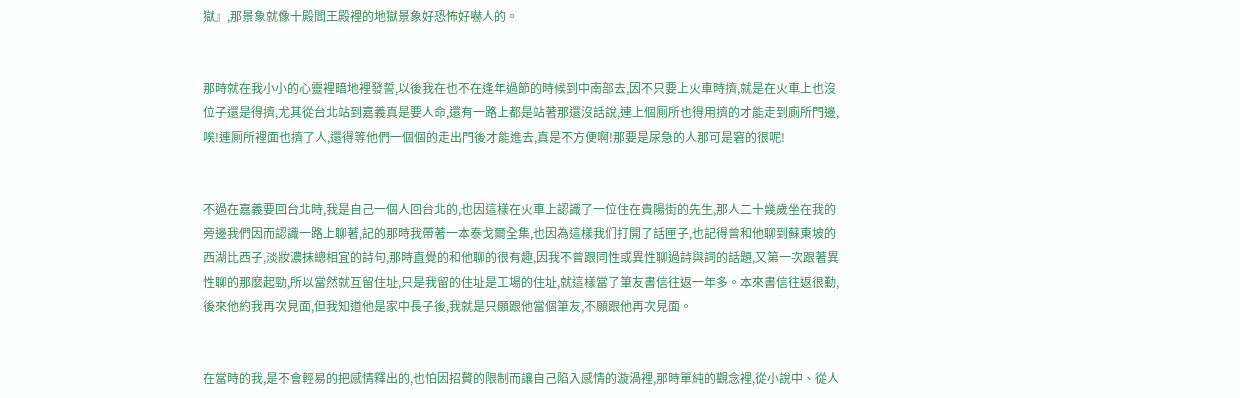獄』,那景象就像十殿閻王殿裡的地獄景象好恐怖好嚇人的。


那時就在我小小的心靈裡暗地裡發誓,以後我在也不在逢年過節的時候到中南部去,因不只要上火車時擠,就是在火車上也沒位子還是得擠,尤其從台北站到嘉義真是要人命,還有一路上都是站著那還沒話說,連上個厠所也得用擠的才能走到廁所門邊,唉!連厠所裡面也擠了人,還得等他們一個個的走出門後才能進去,真是不方便啊!那要是尿急的人那可是窘的很呢!


不過在嘉義要回台北時,我是自己一個人回台北的,也因這樣在火車上認識了一位住在貴陽街的先生,那人二十幾歲坐在我的旁邊我們因而認識一路上聊著,記的那時我帶著一本泰戈爾全集,也因為這樣我们打開了話匣子,也記得曾和他聊到蘇東坡的西湖比西子,淡妝濃抹總相宜的詩句,那時直覺的和他聊的很有趣,因我不曾跟同性或異性聊過詩與詞的話題,又第一次跟著異性聊的那麼起勁,所以當然就互留住址,只是我留的住址是工場的住址,就這樣當了筆友書信往返一年多。本來書信往返很勤,後來他約我再次見面,但我知道他是家中長子後,我就是只願跟他當個筆友,不願跟他再次見面。


在當時的我,是不會輕易的把感情釋出的,也怕因招贅的限制而讓自己陷入感情的漩渦裡,那時單純的觀念裡,從小說中、從人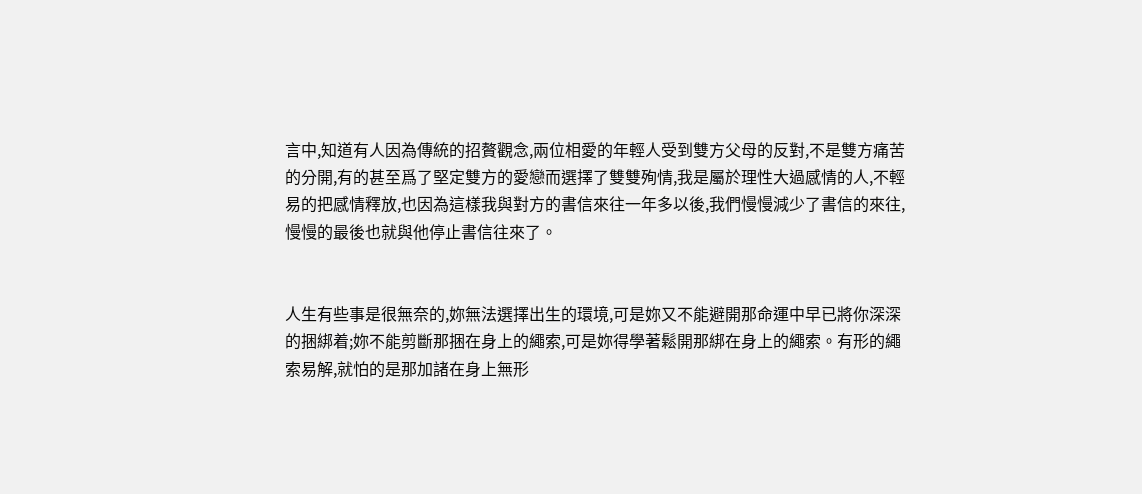言中,知道有人因為傳統的招贅觀念,兩位相愛的年輕人受到雙方父母的反對,不是雙方痛苦的分開,有的甚至爲了堅定雙方的愛戀而選擇了雙雙殉情,我是屬於理性大過感情的人,不輕易的把感情釋放,也因為這樣我與對方的書信來往一年多以後,我們慢慢減少了書信的來往,慢慢的最後也就與他停止書信往來了。


人生有些事是很無奈的,妳無法選擇出生的環境,可是妳又不能避開那命運中早已將你深深的捆綁着;妳不能剪斷那捆在身上的繩索,可是妳得學著鬆開那綁在身上的繩索。有形的繩索易解,就怕的是那加諸在身上無形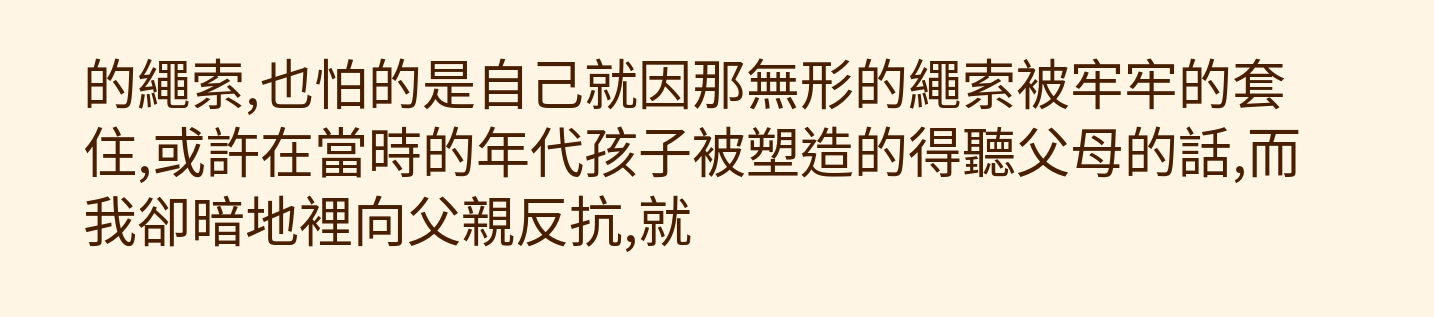的繩索,也怕的是自己就因那無形的繩索被牢牢的套住,或許在當時的年代孩子被塑造的得聽父母的話,而我卻暗地裡向父親反抗,就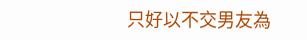只好以不交男友為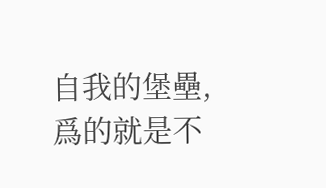自我的堡壘,爲的就是不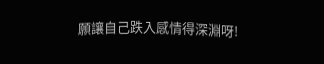願讓自己跌入感情得深淵呀!